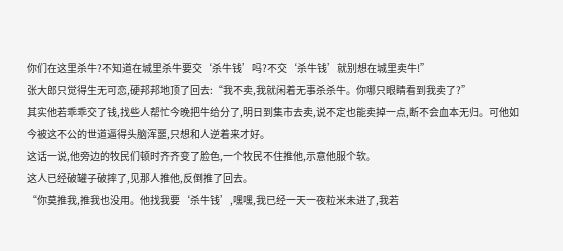你们在这里杀牛?不知道在城里杀牛要交‘杀牛钱’吗?不交‘杀牛钱’就别想在城里卖牛!”
张大郎只觉得生无可恋,硬邦邦地顶了回去:“我不卖,我就闲着无事杀杀牛。你哪只眼睛看到我卖了?”
其实他若乖乖交了钱,找些人帮忙今晚把牛给分了,明日到集市去卖,说不定也能卖掉一点,断不会血本无归。可他如今被这不公的世道逼得头脑浑噩,只想和人逆着来才好。
这话一说,他旁边的牧民们顿时齐齐变了脸色,一个牧民不住推他,示意他服个软。
这人已经破罐子破摔了,见那人推他,反倒推了回去。
“你莫推我,推我也没用。他找我要‘杀牛钱’,嘿嘿,我已经一天一夜粒米未进了,我若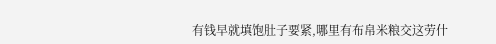有钱早就填饱肚子要紧,哪里有布帛米粮交这劳什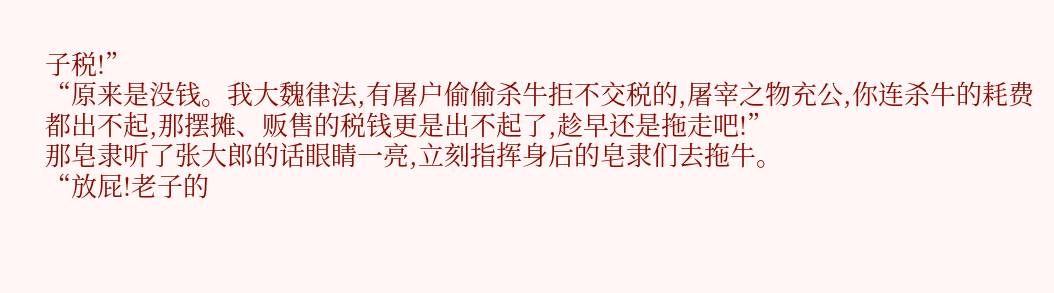子税!”
“原来是没钱。我大魏律法,有屠户偷偷杀牛拒不交税的,屠宰之物充公,你连杀牛的耗费都出不起,那摆摊、贩售的税钱更是出不起了,趁早还是拖走吧!”
那皂隶听了张大郎的话眼睛一亮,立刻指挥身后的皂隶们去拖牛。
“放屁!老子的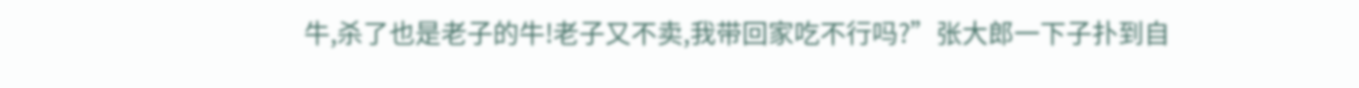牛,杀了也是老子的牛!老子又不卖,我带回家吃不行吗?”张大郎一下子扑到自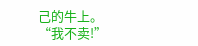己的牛上。
“我不卖!”